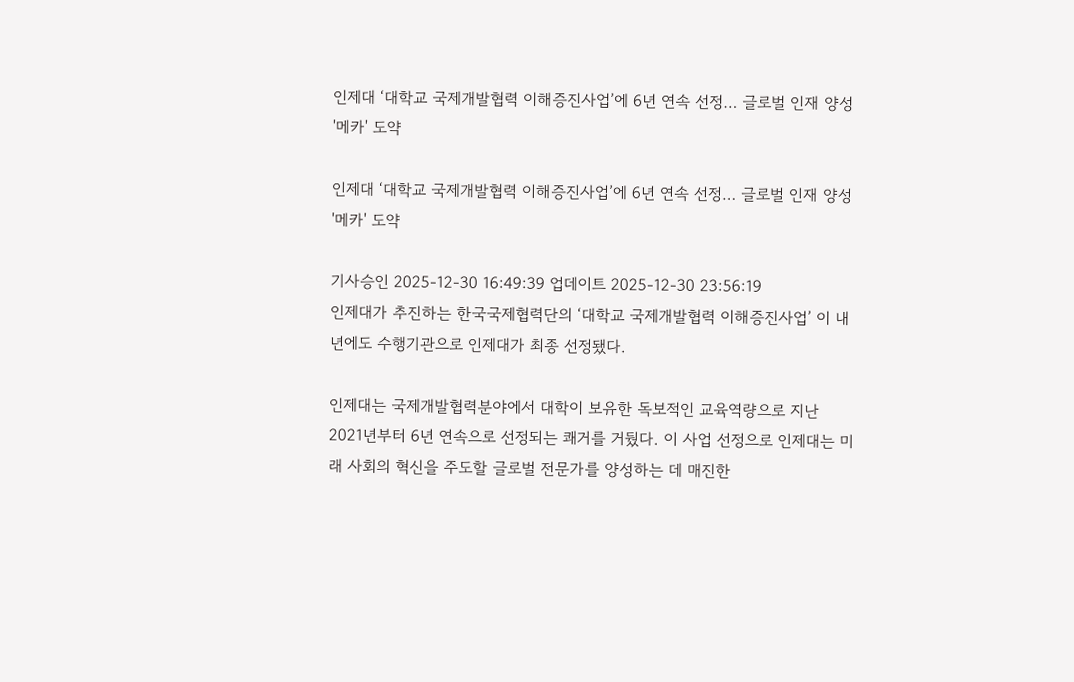인제대 ‘대학교 국제개발협력 이해증진사업’에 6년 연속 선정… 글로벌 인재 양성 '메카' 도약

인제대 ‘대학교 국제개발협력 이해증진사업’에 6년 연속 선정… 글로벌 인재 양성 '메카' 도약

기사승인 2025-12-30 16:49:39 업데이트 2025-12-30 23:56:19
인제대가 추진하는 한국국제협력단의 ‘대학교 국제개발협력 이해증진사업’ 이 내년에도 수행기관으로 인제대가 최종 선정됐다.

인제대는 국제개발협력분야에서 대학이 보유한 독보적인 교육역량으로 지난 2021년부터 6년 연속으로 선정되는 쾌거를 거뒀다. 이 사업 선정으로 인제대는 미래 사회의 혁신을 주도할 글로벌 전문가를 양성하는 데 매진한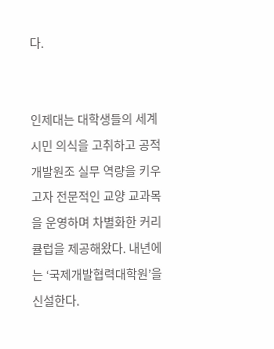다.


인제대는 대학생들의 세계시민 의식을 고취하고 공적개발원조 실무 역량을 키우고자 전문적인 교양 교과목을 운영하며 차별화한 커리큘럽을 제공해왔다. 내년에는 ‘국제개발협력대학원’을 신설한다.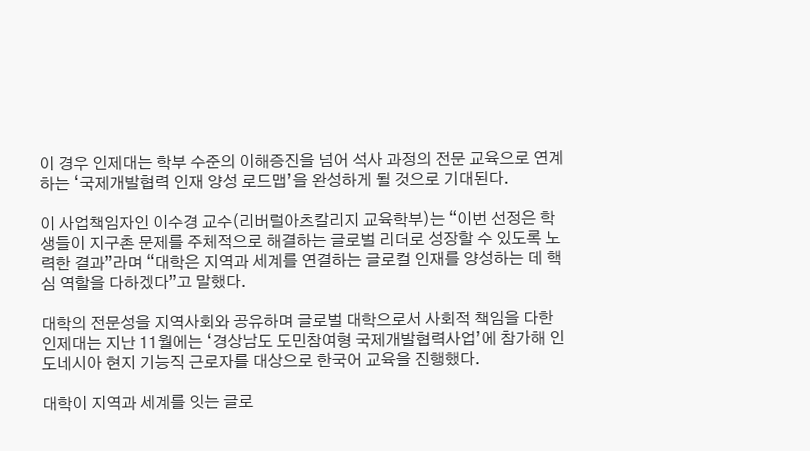이 경우 인제대는 학부 수준의 이해증진을 넘어 석사 과정의 전문 교육으로 연계하는 ‘국제개발협력 인재 양성 로드맵’을 완성하게 될 것으로 기대된다.

이 사업책임자인 이수경 교수(리버럴아츠칼리지 교육학부)는 “이번 선정은 학생들이 지구촌 문제를 주체적으로 해결하는 글로벌 리더로 성장할 수 있도록 노력한 결과”라며 “대학은 지역과 세계를 연결하는 글로컬 인재를 양성하는 데 핵심 역할을 다하겠다”고 말했다.

대학의 전문성을 지역사회와 공유하며 글로벌 대학으로서 사회적 책임을 다한 인제대는 지난 11월에는 ‘경상남도 도민참여형 국제개발협력사업’에 참가해 인도네시아 현지 기능직 근로자를 대상으로 한국어 교육을 진행했다.

대학이 지역과 세계를 잇는 글로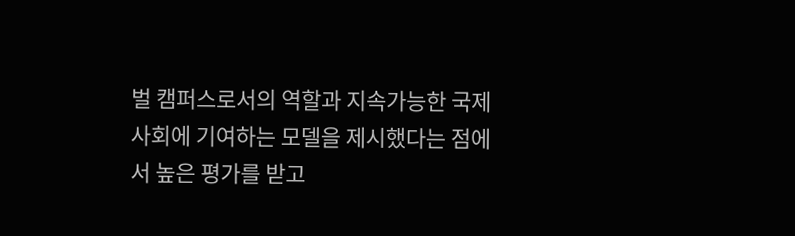벌 캠퍼스로서의 역할과 지속가능한 국제사회에 기여하는 모델을 제시했다는 점에서 높은 평가를 받고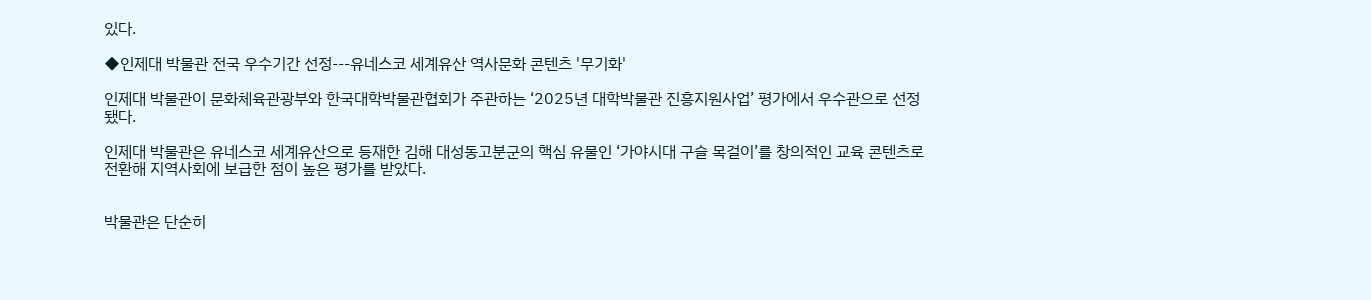있다.

◆인제대 박물관 전국 우수기간 선정---유네스코 세계유산 역사문화 콘텐츠 '무기화'

인제대 박물관이 문화체육관광부와 한국대학박물관협회가 주관하는 ‘2025년 대학박물관 진흥지원사업’ 평가에서 우수관으로 선정됐다.

인제대 박물관은 유네스코 세계유산으로 등재한 김해 대성동고분군의 핵심 유물인 ‘가야시대 구슬 목걸이’를 창의적인 교육 콘텐츠로 전환해 지역사회에 보급한 점이 높은 평가를 받았다.


박물관은 단순히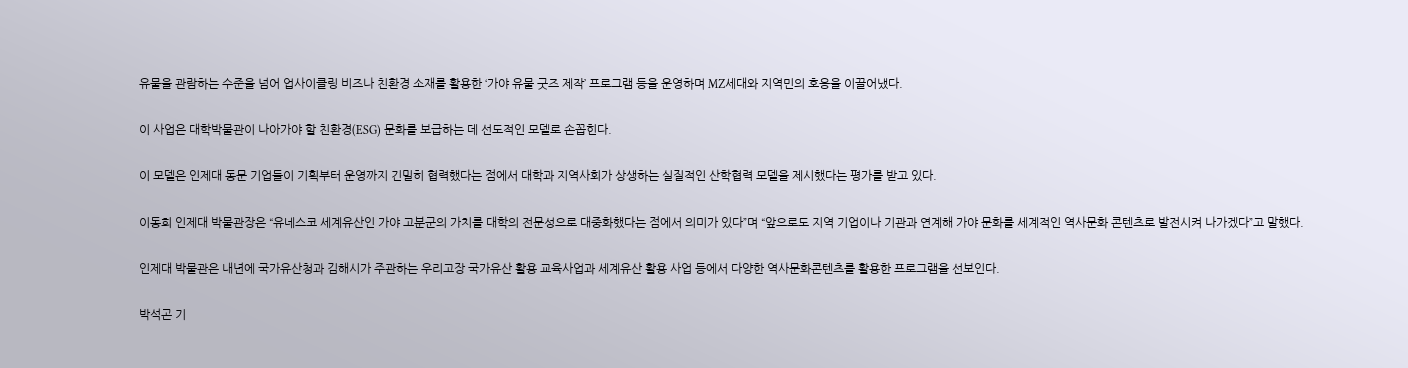유물을 관람하는 수준을 넘어 업사이클링 비즈나 친환경 소재를 활용한 ‘가야 유물 굿즈 제작’ 프로그램 등을 운영하며 MZ세대와 지역민의 호응을 이끌어냈다.

이 사업은 대학박물관이 나아가야 할 친환경(ESG) 문화를 보급하는 데 선도적인 모델로 손꼽힌다.

이 모델은 인제대 동문 기업들이 기획부터 운영까지 긴밀히 협력했다는 점에서 대학과 지역사회가 상생하는 실질적인 산학협력 모델을 제시했다는 평가를 받고 있다.

이동희 인제대 박물관장은 “유네스코 세계유산인 가야 고분군의 가치를 대학의 전문성으로 대중화했다는 점에서 의미가 있다”며 “앞으로도 지역 기업이나 기관과 연계해 가야 문화를 세계적인 역사문화 콘텐츠로 발전시켜 나가겠다”고 말했다.

인제대 박물관은 내년에 국가유산청과 김해시가 주관하는 우리고장 국가유산 활용 교육사업과 세계유산 활용 사업 등에서 다양한 역사문화콘텐츠를 활용한 프로그램을 선보인다.

박석곤 기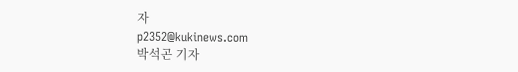자
p2352@kukinews.com
박석곤 기자